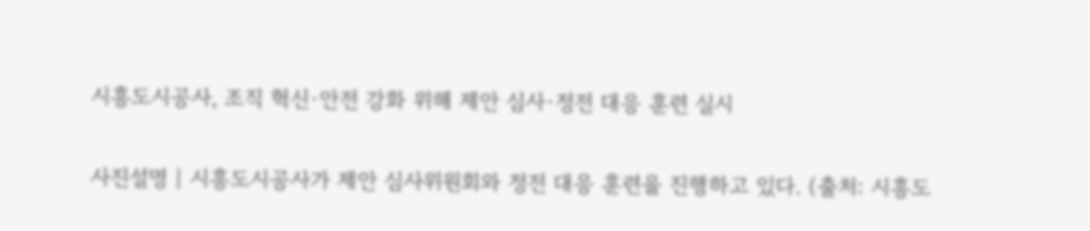시흥도시공사, 조직 혁신·안전 강화 위해 제안 심사·정전 대응 훈련 실시

사진설명 | 시흥도시공사가 제안 심사위원회와 정전 대응 훈련을 진행하고 있다. (출처: 시흥도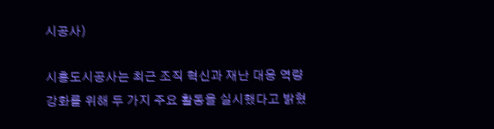시공사)

시흥도시공사는 최근 조직 혁신과 재난 대응 역량 강화를 위해 두 가지 주요 활동을 실시했다고 밝혔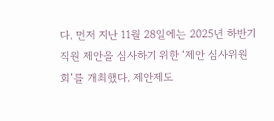다. 먼저 지난 11월 28일에는 2025년 하반기 직원 제안을 심사하기 위한 ‘제안 심사위원회’를 개최했다. 제안제도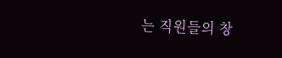는 직원들의 창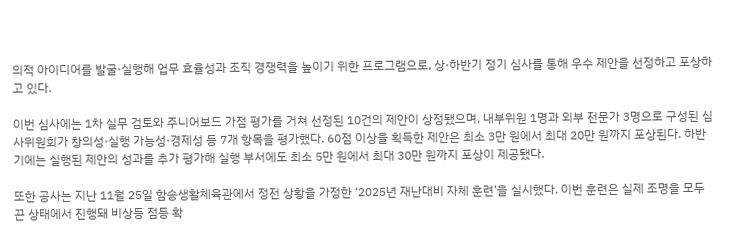의적 아이디어를 발굴·실행해 업무 효율성과 조직 경쟁력을 높이기 위한 프로그램으로, 상·하반기 정기 심사를 통해 우수 제안을 선정하고 포상하고 있다.

이번 심사에는 1차 실무 검토와 주니어보드 가점 평가를 거쳐 선정된 10건의 제안이 상정됐으며, 내부위원 1명과 외부 전문가 3명으로 구성된 심사위원회가 창의성·실행 가능성·경제성 등 7개 항목을 평가했다. 60점 이상을 획득한 제안은 최소 3만 원에서 최대 20만 원까지 포상된다. 하반기에는 실행된 제안의 성과를 추가 평가해 실행 부서에도 최소 5만 원에서 최대 30만 원까지 포상이 제공됐다.

또한 공사는 지난 11월 25일 함송생활체육관에서 정전 상황을 가정한 ‘2025년 재난대비 자체 훈련’을 실시했다. 이번 훈련은 실제 조명을 모두 끈 상태에서 진행돼 비상등 점등 확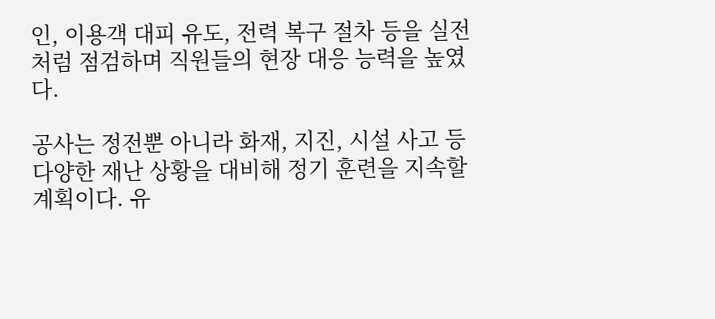인, 이용객 대피 유도, 전력 복구 절차 등을 실전처럼 점검하며 직원들의 현장 대응 능력을 높였다.

공사는 정전뿐 아니라 화재, 지진, 시설 사고 등 다양한 재난 상황을 대비해 정기 훈련을 지속할 계획이다. 유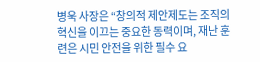병욱 사장은 “창의적 제안제도는 조직의 혁신을 이끄는 중요한 동력이며, 재난 훈련은 시민 안전을 위한 필수 요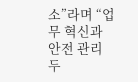소”라며 “업무 혁신과 안전 관리 두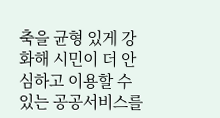축을 균형 있게 강화해 시민이 더 안심하고 이용할 수 있는 공공서비스를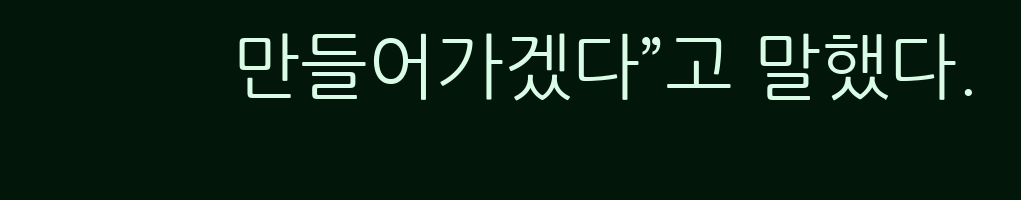만들어가겠다”고 말했다.